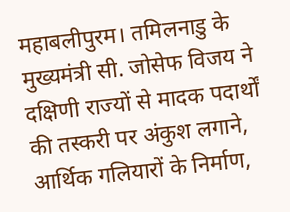महाबलीपुरम। तमिलनाडु के मुख्यमंत्री सी. जोसेफ विजय ने दक्षिणी राज्यों से मादक पदार्थों की तस्करी पर अंकुश लगाने, आर्थिक गलियारों के निर्माण,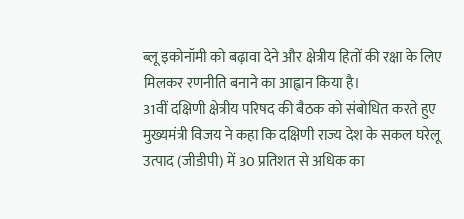ब्लू इकोनॉमी को बढ़ावा देने और क्षेत्रीय हितों की रक्षा के लिए मिलकर रणनीति बनाने का आह्वान किया है।
31वीं दक्षिणी क्षेत्रीय परिषद की बैठक को संबोधित करते हुए मुख्यमंत्री विजय ने कहा कि दक्षिणी राज्य देश के सकल घरेलू उत्पाद (जीडीपी) में 30 प्रतिशत से अधिक का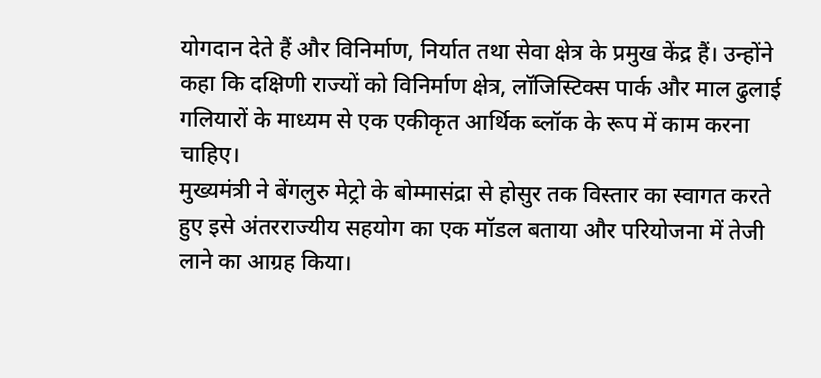योगदान देते हैं और विनिर्माण, निर्यात तथा सेवा क्षेत्र के प्रमुख केंद्र हैं। उन्होंने कहा कि दक्षिणी राज्यों को विनिर्माण क्षेत्र, लॉजिस्टिक्स पार्क और माल ढुलाई गलियारों के माध्यम से एक एकीकृत आर्थिक ब्लॉक के रूप में काम करना चाहिए।
मुख्यमंत्री ने बेंगलुरु मेट्रो के बोम्मासंद्रा से होसुर तक विस्तार का स्वागत करते हुए इसे अंतरराज्यीय सहयोग का एक मॉडल बताया और परियोजना में तेजी लाने का आग्रह किया।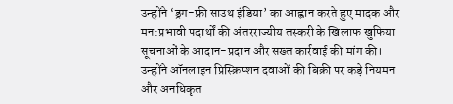उन्होंने ‘ड्रग-फ्री साउथ इंडिया’ का आह्वान करते हुए मादक और मन:प्रभावी पदार्थों की अंतरराज्यीय तस्करी के खिलाफ खुफिया सूचनाओं के आदान-प्रदान और सख्त कार्रवाई की मांग की। उन्होंने ऑनलाइन प्रिस्क्रिप्शन दवाओं की बिक्री पर कड़े नियमन और अनधिकृत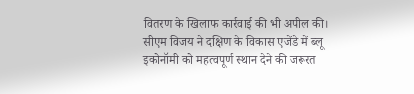वितरण के खिलाफ कार्रवाई की भी अपील की।
सीएम विजय ने दक्षिण के विकास एजेंडे में ब्लू इकोनॉमी को महत्वपूर्ण स्थान देने की जरूरत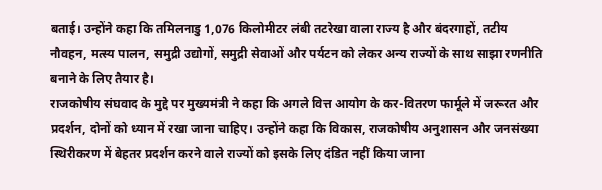बताई। उन्होंने कहा कि तमिलनाडु 1,076 किलोमीटर लंबी तटरेखा वाला राज्य है और बंदरगाहों, तटीय नौवहन, मत्स्य पालन, समुद्री उद्योगों, समुद्री सेवाओं और पर्यटन को लेकर अन्य राज्यों के साथ साझा रणनीति बनाने के लिए तैयार है।
राजकोषीय संघवाद के मुद्दे पर मुख्यमंत्री ने कहा कि अगले वित्त आयोग के कर-वितरण फार्मूले में जरूरत और प्रदर्शन, दोनों को ध्यान में रखा जाना चाहिए। उन्होंने कहा कि विकास, राजकोषीय अनुशासन और जनसंख्या स्थिरीकरण में बेहतर प्रदर्शन करने वाले राज्यों को इसके लिए दंडित नहीं किया जाना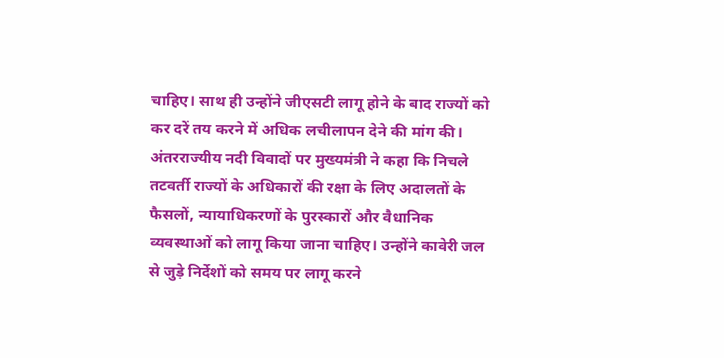चाहिए। साथ ही उन्होंने जीएसटी लागू होने के बाद राज्यों को कर दरें तय करने में अधिक लचीलापन देने की मांग की।
अंतरराज्यीय नदी विवादों पर मुख्यमंत्री ने कहा कि निचले तटवर्ती राज्यों के अधिकारों की रक्षा के लिए अदालतों के फैसलों, न्यायाधिकरणों के पुरस्कारों और वैधानिक व्यवस्थाओं को लागू किया जाना चाहिए। उन्होंने कावेरी जल से जुड़े निर्देशों को समय पर लागू करने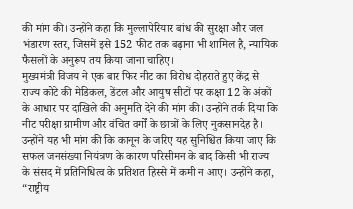की मांग की। उन्होंने कहा कि मुल्लापेरियार बांध की सुरक्षा और जल भंडारण स्तर, जिसमें इसे 152 फीट तक बढ़ाना भी शामिल है, न्यायिक फैसलों के अनुरूप तय किया जाना चाहिए।
मुख्यमंत्री विजय ने एक बार फिर नीट का विरोध दोहराते हुए केंद्र से राज्य कोटे की मेडिकल, डेंटल और आयुष सीटों पर कक्षा 12 के अंकों के आधार पर दाखिले की अनुमति देने की मांग की। उन्होंने तर्क दिया कि नीट परीक्षा ग्रामीण और वंचित वर्गों के छात्रों के लिए नुकसानदेह है।
उन्होंने यह भी मांग की कि कानून के जरिए यह सुनिश्चित किया जाए कि सफल जनसंख्या नियंत्रण के कारण परिसीमन के बाद किसी भी राज्य के संसद में प्रतिनिधित्व के प्रतिशत हिस्से में कमी न आए। उन्होंने कहा, “राष्ट्रीय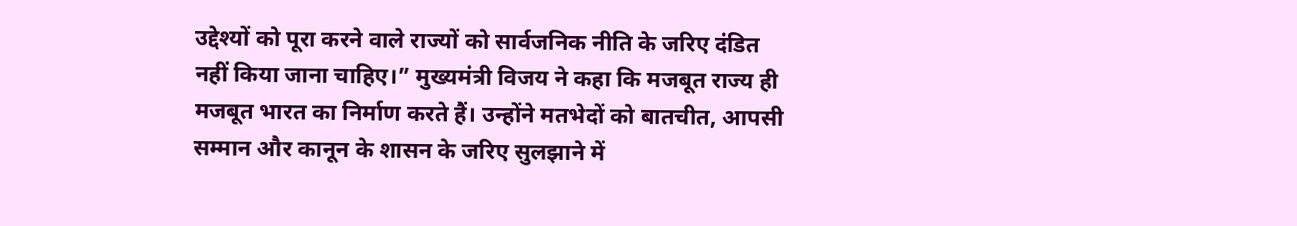उद्देश्यों को पूरा करने वाले राज्यों को सार्वजनिक नीति के जरिए दंडित नहीं किया जाना चाहिए।” मुख्यमंत्री विजय ने कहा कि मजबूत राज्य ही मजबूत भारत का निर्माण करते हैं। उन्होंने मतभेदों को बातचीत, आपसी सम्मान और कानून के शासन के जरिए सुलझाने में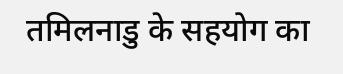तमिलनाडु के सहयोग का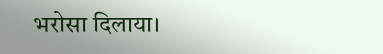भरोसा दिलाया।